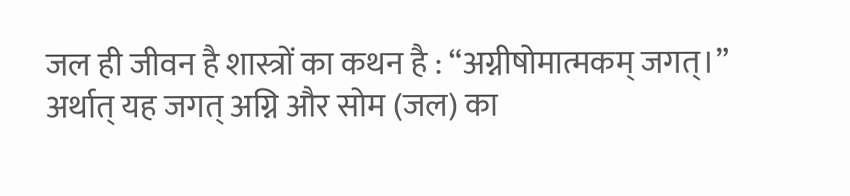जल ही जीवन है शास्त्रों का कथन है : “अग्नीषोमात्मकम् जगत्।” अर्थात् यह जगत् अग्नि और सोम (जल) का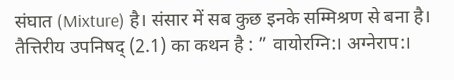संघात (Mixture) है। संसार में सब कुछ इनके सम्मिश्रण से बना है। तैत्तिरीय उपनिषद् (2.1) का कथन है : ” वायोरग्नि:। अग्नेराप:।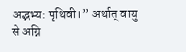अद्भभ्य: पृथिवी।” अर्थात् वायु से अग्नि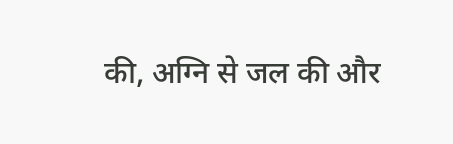की, अग्नि से जल की और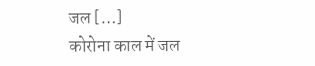जल […]
कोरोना काल में जल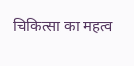चिकित्सा का महत्व